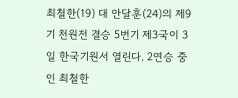최철한(19) 대 안달훈(24)의 제9기 천원전 결승 5번기 제3국이 3일 한국기원서 열린다. 2연승 중인 최철한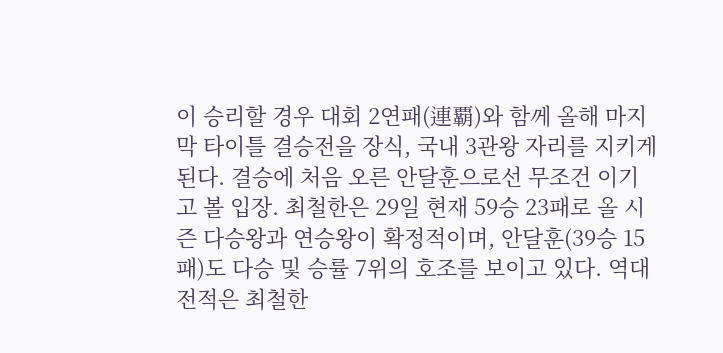이 승리할 경우 대회 2연패(連覇)와 함께 올해 마지막 타이틀 결승전을 장식, 국내 3관왕 자리를 지키게 된다. 결승에 처음 오른 안달훈으로선 무조건 이기고 볼 입장. 최철한은 29일 현재 59승 23패로 올 시즌 다승왕과 연승왕이 확정적이며, 안달훈(39승 15패)도 다승 및 승률 7위의 호조를 보이고 있다. 역대 전적은 최철한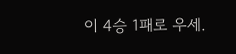이 4승 1패로 우세.